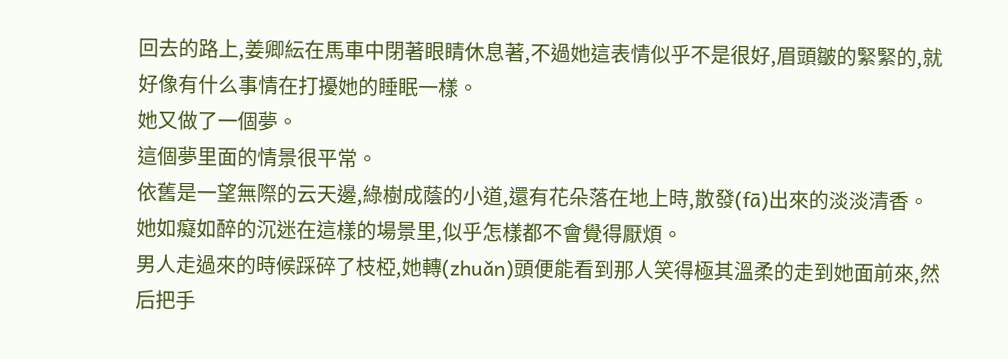回去的路上,姜卿紜在馬車中閉著眼睛休息著,不過她這表情似乎不是很好,眉頭皺的緊緊的,就好像有什么事情在打擾她的睡眠一樣。
她又做了一個夢。
這個夢里面的情景很平常。
依舊是一望無際的云天邊,綠樹成蔭的小道,還有花朵落在地上時,散發(fā)出來的淡淡清香。
她如癡如醉的沉迷在這樣的場景里,似乎怎樣都不會覺得厭煩。
男人走過來的時候踩碎了枝椏,她轉(zhuǎn)頭便能看到那人笑得極其溫柔的走到她面前來,然后把手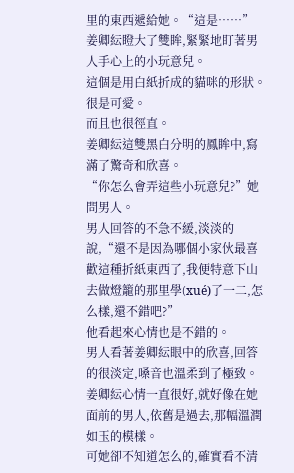里的東西遞給她。“這是……”
姜卿紜瞪大了雙眸,緊緊地盯著男人手心上的小玩意兒。
這個是用白紙折成的貓咪的形狀。
很是可愛。
而且也很徑直。
姜卿紜這雙黑白分明的鳳眸中,寫滿了驚奇和欣喜。
“你怎么會弄這些小玩意兒?”她問男人。
男人回答的不急不緩,淡淡的說,“還不是因為哪個小家伙最喜歡這種折紙東西了,我便特意下山去做燈籠的那里學(xué)了一二,怎么樣,還不錯吧?”
他看起來心情也是不錯的。
男人看著姜卿紜眼中的欣喜,回答的很淡定,嗓音也溫柔到了極致。
姜卿紜心情一直很好,就好像在她面前的男人,依舊是過去,那幅溫潤如玉的模樣。
可她卻不知道怎么的,確實看不清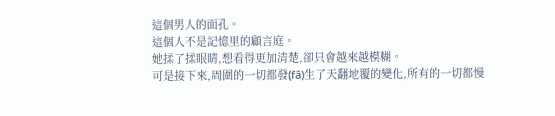這個男人的面孔。
這個人不是記憶里的顧言庭。
她揉了揉眼睛,想看得更加清楚,卻只會越來越模糊。
可是接下來,周圍的一切都發(fā)生了天翻地覆的變化,所有的一切都慢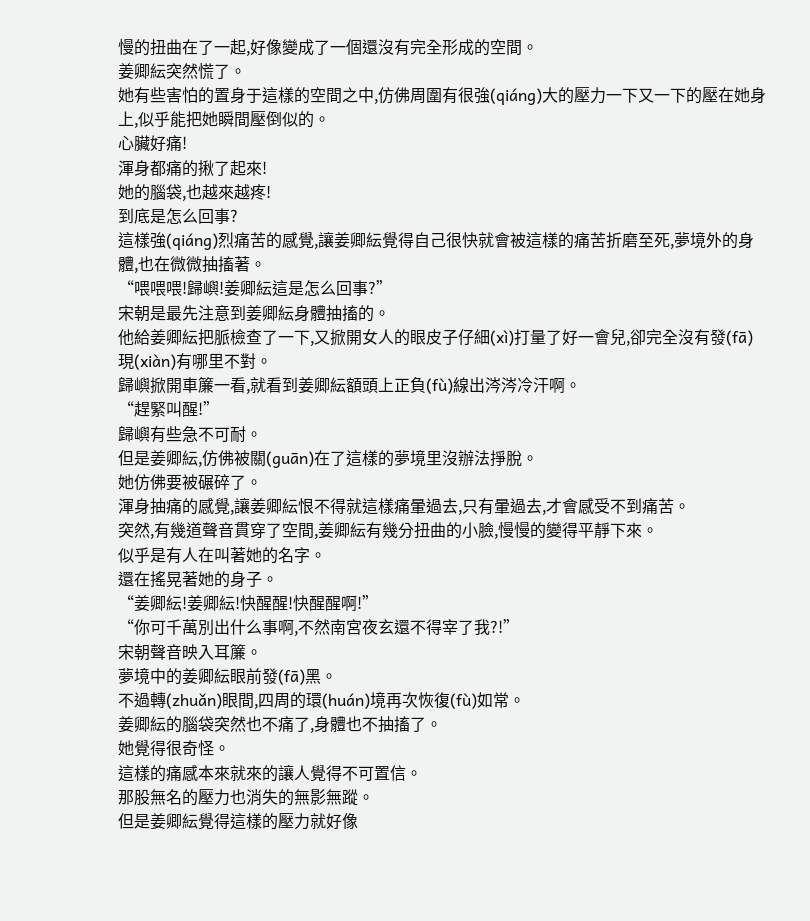慢的扭曲在了一起,好像變成了一個還沒有完全形成的空間。
姜卿紜突然慌了。
她有些害怕的置身于這樣的空間之中,仿佛周圍有很強(qiáng)大的壓力一下又一下的壓在她身上,似乎能把她瞬間壓倒似的。
心臟好痛!
渾身都痛的揪了起來!
她的腦袋,也越來越疼!
到底是怎么回事?
這樣強(qiáng)烈痛苦的感覺,讓姜卿紜覺得自己很快就會被這樣的痛苦折磨至死,夢境外的身體,也在微微抽搐著。
“喂喂喂!歸嶼!姜卿紜這是怎么回事?”
宋朝是最先注意到姜卿紜身體抽搐的。
他給姜卿紜把脈檢查了一下,又掀開女人的眼皮子仔細(xì)打量了好一會兒,卻完全沒有發(fā)現(xiàn)有哪里不對。
歸嶼掀開車簾一看,就看到姜卿紜額頭上正負(fù)線出涔涔冷汗啊。
“趕緊叫醒!”
歸嶼有些急不可耐。
但是姜卿紜,仿佛被關(guān)在了這樣的夢境里沒辦法掙脫。
她仿佛要被碾碎了。
渾身抽痛的感覺,讓姜卿紜恨不得就這樣痛暈過去,只有暈過去,才會感受不到痛苦。
突然,有幾道聲音貫穿了空間,姜卿紜有幾分扭曲的小臉,慢慢的變得平靜下來。
似乎是有人在叫著她的名字。
還在搖晃著她的身子。
“姜卿紜!姜卿紜!快醒醒!快醒醒啊!”
“你可千萬別出什么事啊,不然南宮夜玄還不得宰了我?!”
宋朝聲音映入耳簾。
夢境中的姜卿紜眼前發(fā)黑。
不過轉(zhuǎn)眼間,四周的環(huán)境再次恢復(fù)如常。
姜卿紜的腦袋突然也不痛了,身體也不抽搐了。
她覺得很奇怪。
這樣的痛感本來就來的讓人覺得不可置信。
那股無名的壓力也消失的無影無蹤。
但是姜卿紜覺得這樣的壓力就好像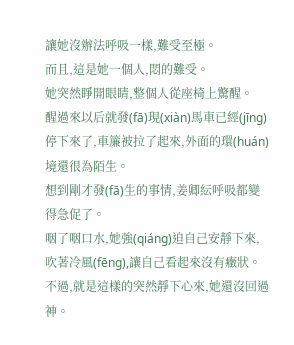讓她沒辦法呼吸一樣,難受至極。
而且,這是她一個人,悶的難受。
她突然睜開眼睛,整個人從座椅上驚醒。
醒過來以后就發(fā)現(xiàn)馬車已經(jīng)停下來了,車簾被拉了起來,外面的環(huán)境還很為陌生。
想到剛才發(fā)生的事情,姜卿紜呼吸都變得急促了。
咽了咽口水,她強(qiáng)迫自己安靜下來,吹著冷風(fēng),讓自己看起來沒有癥狀。
不過,就是這樣的突然靜下心來,她還沒回過神。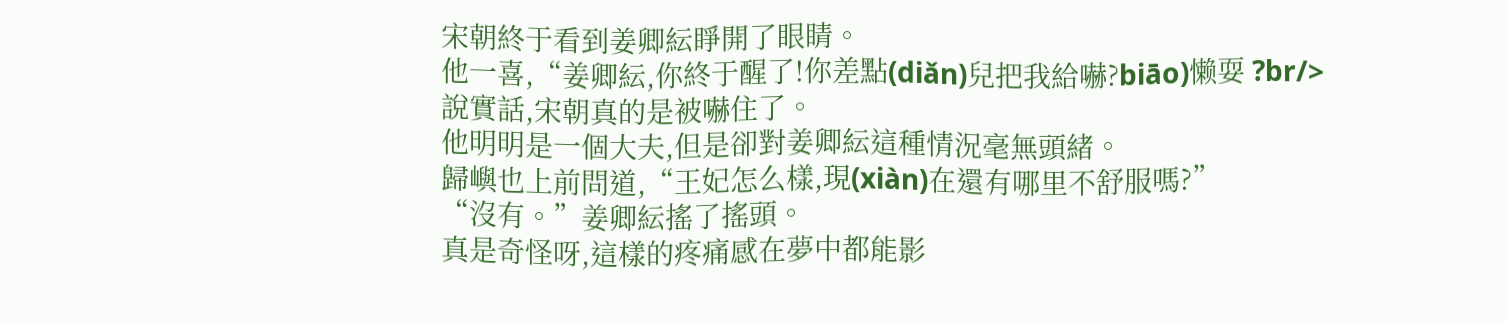宋朝終于看到姜卿紜睜開了眼睛。
他一喜,“姜卿紜,你終于醒了!你差點(diǎn)兒把我給嚇?biāo)懒耍 ?br/>
說實話,宋朝真的是被嚇住了。
他明明是一個大夫,但是卻對姜卿紜這種情況毫無頭緒。
歸嶼也上前問道,“王妃怎么樣,現(xiàn)在還有哪里不舒服嗎?”
“沒有。”姜卿紜搖了搖頭。
真是奇怪呀,這樣的疼痛感在夢中都能影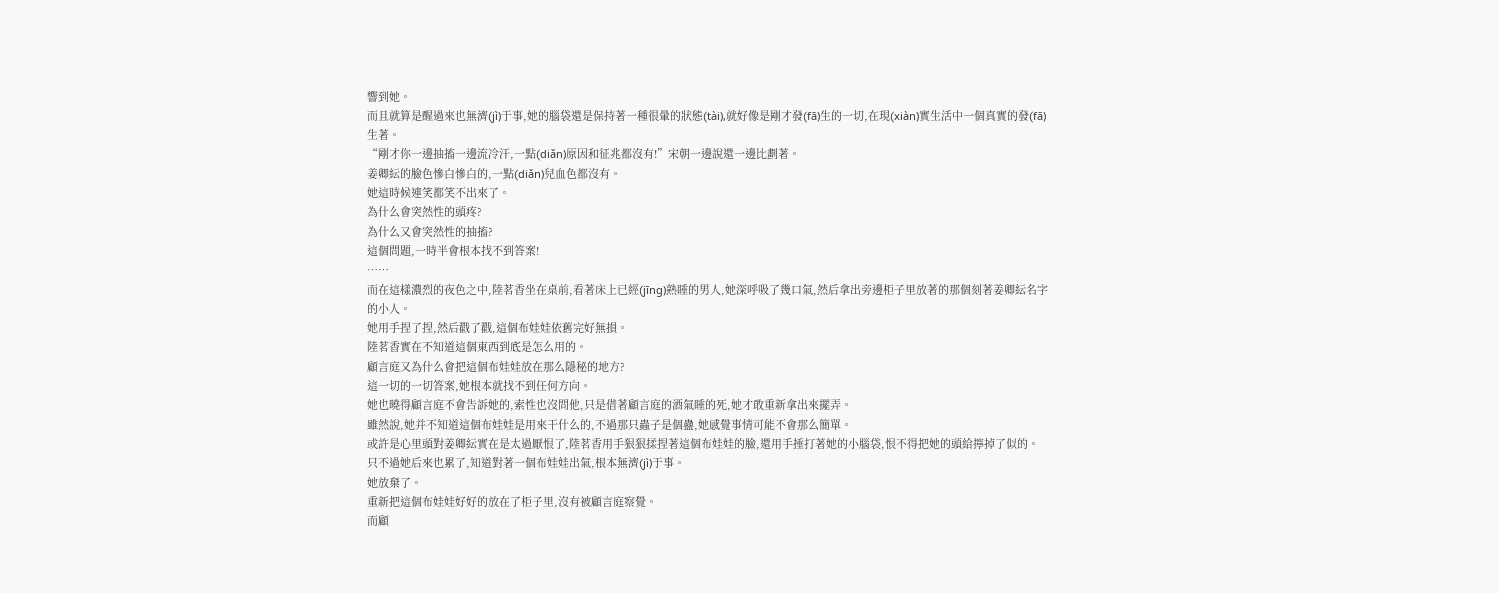響到她。
而且就算是醒過來也無濟(jì)于事,她的腦袋還是保持著一種很暈的狀態(tài),就好像是剛才發(fā)生的一切,在現(xiàn)實生活中一個真實的發(fā)生著。
“剛才你一邊抽搐一邊流冷汗,一點(diǎn)原因和征兆都沒有!”宋朝一邊說還一邊比劃著。
姜卿紜的臉色慘白慘白的,一點(diǎn)兒血色都沒有。
她這時候連笑都笑不出來了。
為什么會突然性的頭疼?
為什么又會突然性的抽搐?
這個問題,一時半會根本找不到答案!
……
而在這樣濃烈的夜色之中,陸茗香坐在桌前,看著床上已經(jīng)熟睡的男人,她深呼吸了幾口氣,然后拿出旁邊柜子里放著的那個刻著姜卿紜名字的小人。
她用手捏了捏,然后戳了戳,這個布娃娃依舊完好無損。
陸茗香實在不知道這個東西到底是怎么用的。
顧言庭又為什么會把這個布娃娃放在那么隱秘的地方?
這一切的一切答案,她根本就找不到任何方向。
她也曉得顧言庭不會告訴她的,索性也沒問他,只是借著顧言庭的酒氣睡的死,她才敢重新拿出來擺弄。
雖然說,她并不知道這個布娃娃是用來干什么的,不過那只蟲子是個蠱,她感覺事情可能不會那么簡單。
或許是心里頭對姜卿紜實在是太過厭恨了,陸茗香用手狠狠揉捏著這個布娃娃的臉,還用手捶打著她的小腦袋,恨不得把她的頭給擰掉了似的。
只不過她后來也累了,知道對著一個布娃娃出氣,根本無濟(jì)于事。
她放棄了。
重新把這個布娃娃好好的放在了柜子里,沒有被顧言庭察覺。
而顧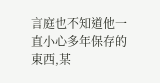言庭也不知道他一直小心多年保存的東西,某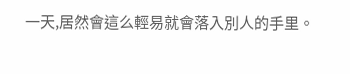一天,居然會這么輕易就會落入別人的手里。